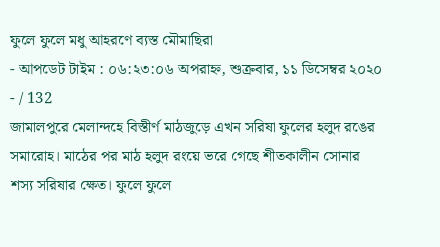ফুলে ফুলে মধু আহরণে ব্যস্ত মৌমাছিরা
- আপডেট টাইম : ০৬:২৩:০৬ অপরাহ্ন, শুক্রবার, ১১ ডিসেম্বর ২০২০
- / 132
জামালপুরে মেলান্দহে বিস্তীর্ণ মাঠজুড়ে এখন সরিষা ফুলের হলুদ রঙের সমারোহ। মাঠের পর মাঠ হলুদ রংয়ে ভরে গেছে শীতকালীন সোনার শস্য সরিষার ক্ষেত। ফুলে ফুলে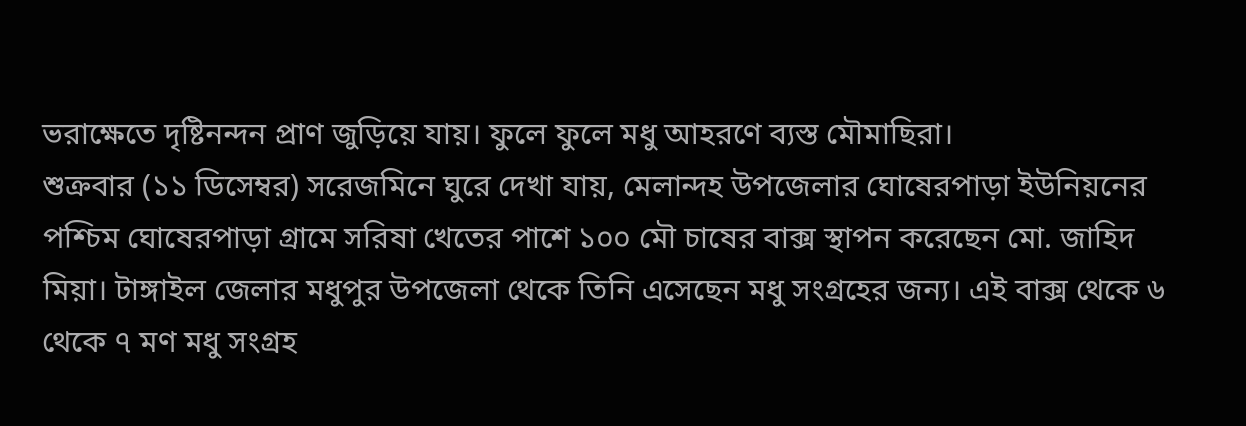ভরাক্ষেতে দৃষ্টিনন্দন প্রাণ জুড়িয়ে যায়। ফুলে ফুলে মধু আহরণে ব্যস্ত মৌমাছিরা।
শুক্রবার (১১ ডিসেম্বর) সরেজমিনে ঘুরে দেখা যায়, মেলান্দহ উপজেলার ঘোষেরপাড়া ইউনিয়নের পশ্চিম ঘোষেরপাড়া গ্রামে সরিষা খেতের পাশে ১০০ মৌ চাষের বাক্স স্থাপন করেছেন মো. জাহিদ মিয়া। টাঙ্গাইল জেলার মধুপুর উপজেলা থেকে তিনি এসেছেন মধু সংগ্রহের জন্য। এই বাক্স থেকে ৬ থেকে ৭ মণ মধু সংগ্রহ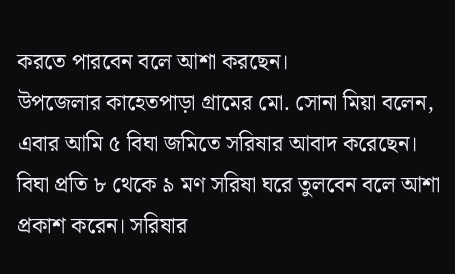করতে পারবেন বলে আশা করছেন।
উপজেলার কাহেতপাড়া গ্রামের মো. সোনা মিয়া বলেন, এবার আমি ৫ বিঘা জমিতে সরিষার আবাদ করেছেন। বিঘা প্রতি ৮ থেকে ৯ মণ সরিষা ঘরে তুলবেন বলে আশা প্রকাশ করেন। সরিষার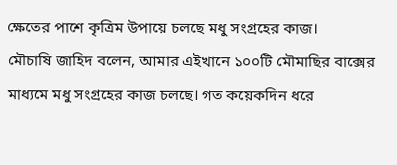ক্ষেতের পাশে কৃত্রিম উপায়ে চলছে মধু সংগ্রহের কাজ।
মৌচাষি জাহিদ বলেন, আমার এইখানে ১০০টি মৌমাছির বাক্সের মাধ্যমে মধু সংগ্রহের কাজ চলছে। গত কয়েকদিন ধরে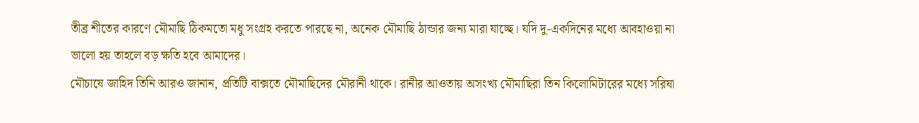তীব্র শীতের কারণে মৌমাছি ঠিকমতো মধু সংগ্রহ করতে পারছে না, অনেক মৌমাছি ঠান্ডার জন্য মারা যাচ্ছে। যদি দু-একদিনের মধ্যে আবহাওয়া না ভালো হয় তাহলে বড় ক্ষতি হবে আমাদের।
মৌচাষে জাহিদ তিনি আরও জানান, প্রতিটি বাক্সতে মৌমাছিদের মৌরানী থাকে। রানীর আওতায় অসংখ্য মৌমাছিরা তিন কিলোমিটারের মধ্যে সরিষা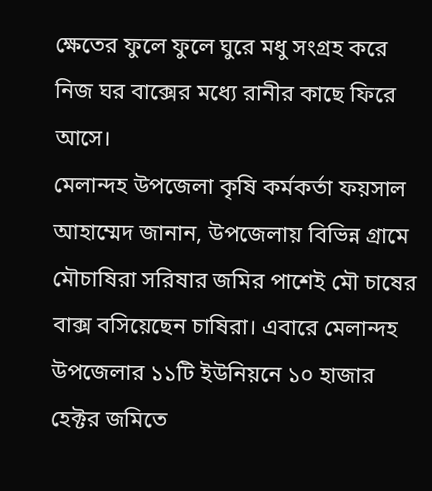ক্ষেতের ফুলে ফুলে ঘুরে মধু সংগ্রহ করে নিজ ঘর বাক্সের মধ্যে রানীর কাছে ফিরে আসে।
মেলান্দহ উপজেলা কৃষি কর্মকর্তা ফয়সাল আহাম্মেদ জানান, উপজেলায় বিভিন্ন গ্রামে মৌচাষিরা সরিষার জমির পাশেই মৌ চাষের বাক্স বসিয়েছেন চাষিরা। এবারে মেলান্দহ উপজেলার ১১টি ইউনিয়নে ১০ হাজার হেক্টর জমিতে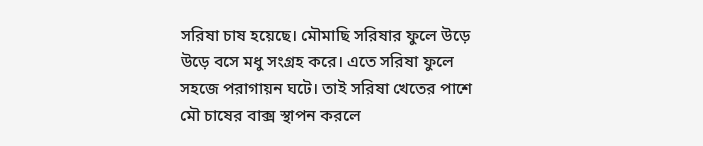সরিষা চাষ হয়েছে। মৌমাছি সরিষার ফুলে উড়ে উড়ে বসে মধু সংগ্রহ করে। এতে সরিষা ফুলে সহজে পরাগায়ন ঘটে। তাই সরিষা খেতের পাশে মৌ চাষের বাক্স স্থাপন করলে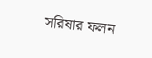সরিষার ফলন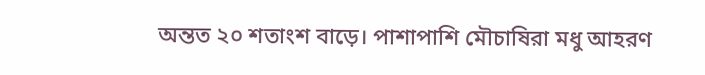অন্তত ২০ শতাংশ বাড়ে। পাশাপাশি মৌচাষিরা মধু আহরণ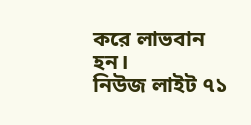করে লাভবান হন।
নিউজ লাইট ৭১